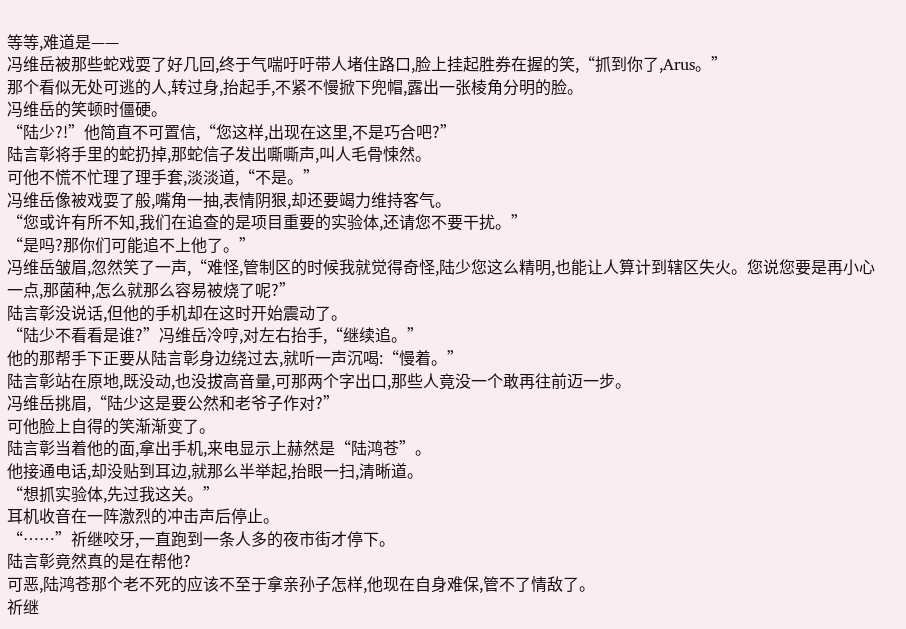等等,难道是——
冯维岳被那些蛇戏耍了好几回,终于气喘吁吁带人堵住路口,脸上挂起胜券在握的笑,“抓到你了,Arus。”
那个看似无处可逃的人,转过身,抬起手,不紧不慢掀下兜帽,露出一张棱角分明的脸。
冯维岳的笑顿时僵硬。
“陆少?!”他简直不可置信,“您这样,出现在这里,不是巧合吧?”
陆言彰将手里的蛇扔掉,那蛇信子发出嘶嘶声,叫人毛骨悚然。
可他不慌不忙理了理手套,淡淡道,“不是。”
冯维岳像被戏耍了般,嘴角一抽,表情阴狠,却还要竭力维持客气。
“您或许有所不知,我们在追查的是项目重要的实验体,还请您不要干扰。”
“是吗?那你们可能追不上他了。”
冯维岳皱眉,忽然笑了一声,“难怪,管制区的时候我就觉得奇怪,陆少您这么精明,也能让人算计到辖区失火。您说您要是再小心一点,那菌种,怎么就那么容易被烧了呢?”
陆言彰没说话,但他的手机却在这时开始震动了。
“陆少不看看是谁?”冯维岳冷哼,对左右抬手,“继续追。”
他的那帮手下正要从陆言彰身边绕过去,就听一声沉喝:“慢着。”
陆言彰站在原地,既没动,也没拔高音量,可那两个字出口,那些人竟没一个敢再往前迈一步。
冯维岳挑眉,“陆少这是要公然和老爷子作对?”
可他脸上自得的笑渐渐变了。
陆言彰当着他的面,拿出手机,来电显示上赫然是“陆鸿苍”。
他接通电话,却没贴到耳边,就那么半举起,抬眼一扫,清晰道。
“想抓实验体,先过我这关。”
耳机收音在一阵激烈的冲击声后停止。
“……”祈继咬牙,一直跑到一条人多的夜市街才停下。
陆言彰竟然真的是在帮他?
可恶,陆鸿苍那个老不死的应该不至于拿亲孙子怎样,他现在自身难保,管不了情敌了。
祈继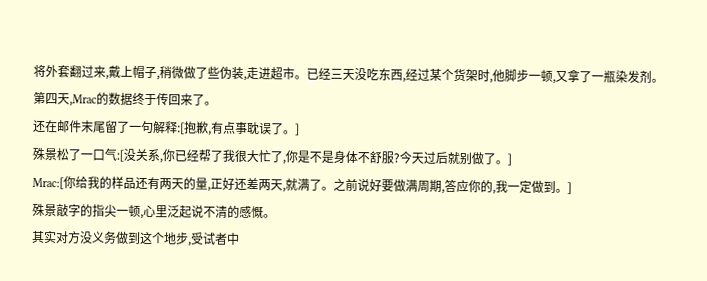将外套翻过来,戴上帽子,稍微做了些伪装,走进超市。已经三天没吃东西,经过某个货架时,他脚步一顿,又拿了一瓶染发剂。
第四天,Mrac的数据终于传回来了。
还在邮件末尾留了一句解释:[抱歉,有点事耽误了。]
殊景松了一口气:[没关系,你已经帮了我很大忙了,你是不是身体不舒服?今天过后就别做了。]
Mrac:[你给我的样品还有两天的量,正好还差两天,就满了。之前说好要做满周期,答应你的,我一定做到。]
殊景敲字的指尖一顿,心里泛起说不清的感慨。
其实对方没义务做到这个地步,受试者中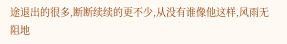途退出的很多,断断续续的更不少,从没有谁像他这样,风雨无阻地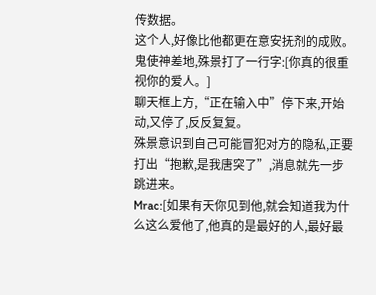传数据。
这个人,好像比他都更在意安抚剂的成败。
鬼使神差地,殊景打了一行字:[你真的很重视你的爱人。]
聊天框上方,“正在输入中”停下来,开始动,又停了,反反复复。
殊景意识到自己可能冒犯对方的隐私,正要打出“抱歉,是我唐突了”,消息就先一步跳进来。
Mrac:[如果有天你见到他,就会知道我为什么这么爱他了,他真的是最好的人,最好最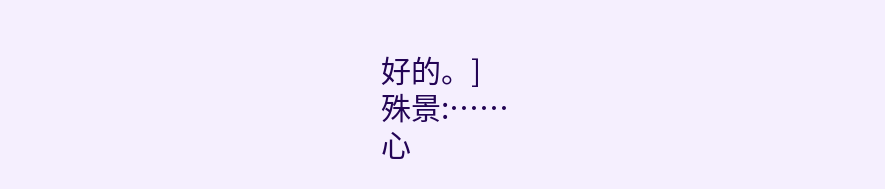好的。]
殊景:……
心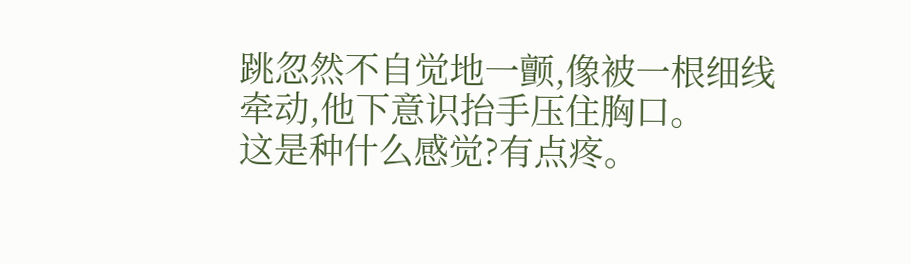跳忽然不自觉地一颤,像被一根细线牵动,他下意识抬手压住胸口。
这是种什么感觉?有点疼。